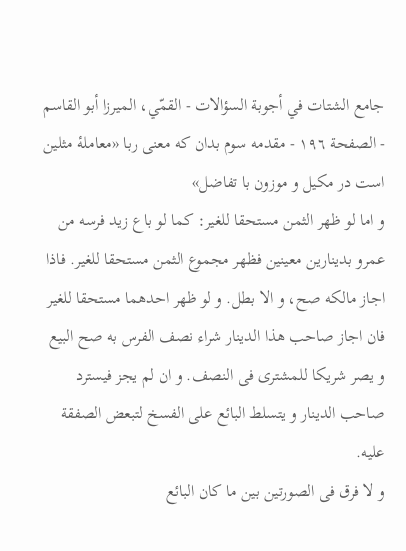جامع الشتات في أجوبة السؤالات - القمّي، الميرزا أبو القاسم - الصفحة ١٩٦ - مقدمه سوم بدان كه معنى ربا «معاملۀ مثلين است در مكيل و موزون با تفاضل»
و اما لو ظهر الثمن مستحقا للغير: كما لو باع زيد فرسه من عمرو بدينارين معينين فظهر مجموع الثمن مستحقا للغير. فاذا اجاز مالكه صح، و الا بطل. و لو ظهر احدهما مستحقا للغير فان اجاز صاحب هذا الدينار شراء نصف الفرس به صح البيع و يصر شريكا للمشترى فى النصف. و ان لم يجز فيسترد صاحب الدينار و يتسلط البائع على الفسخ لتبعض الصفقة عليه.
و لا فرق فى الصورتين بين ما كان البائع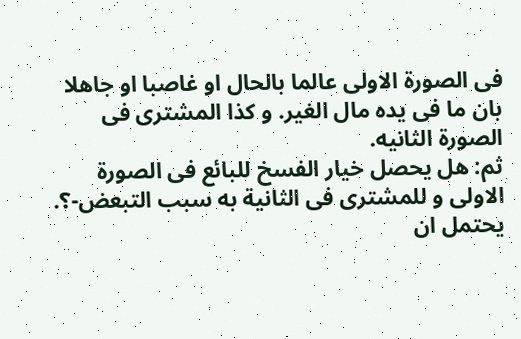فى الصورة الاولى عالما بالحال او غاصبا او جاهلا بان ما فى يده مال الغير. و كذا المشترى فى الصورة الثانيه.
ثم: هل يحصل خيار الفسخ للبائع فى الصورة الاولى و للمشترى فى الثانية به سبب التبعض-؟.
يحتمل ان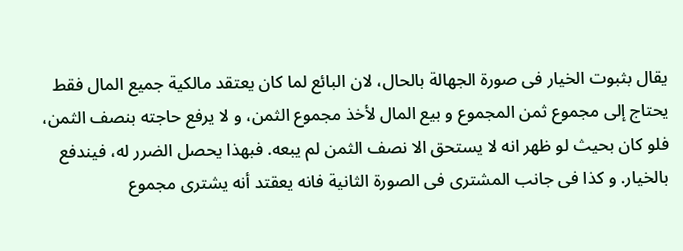يقال بثبوت الخيار فى صورة الجهالة بالحال، لان البائع لما كان يعتقد مالكية جميع المال فقط يحتاج إلى مجموع ثمن المجموع و بيع المال لأخذ مجموع الثمن، و لا يرفع حاجته بنصف الثمن، فلو كان بحيث لو ظهر انه لا يستحق الا نصف الثمن لم يبعه. فبهذا يحصل الضرر له، فيندفع بالخيار. و كذا فى جانب المشترى فى الصورة الثانية فانه يعقتد أنه يشترى مجموع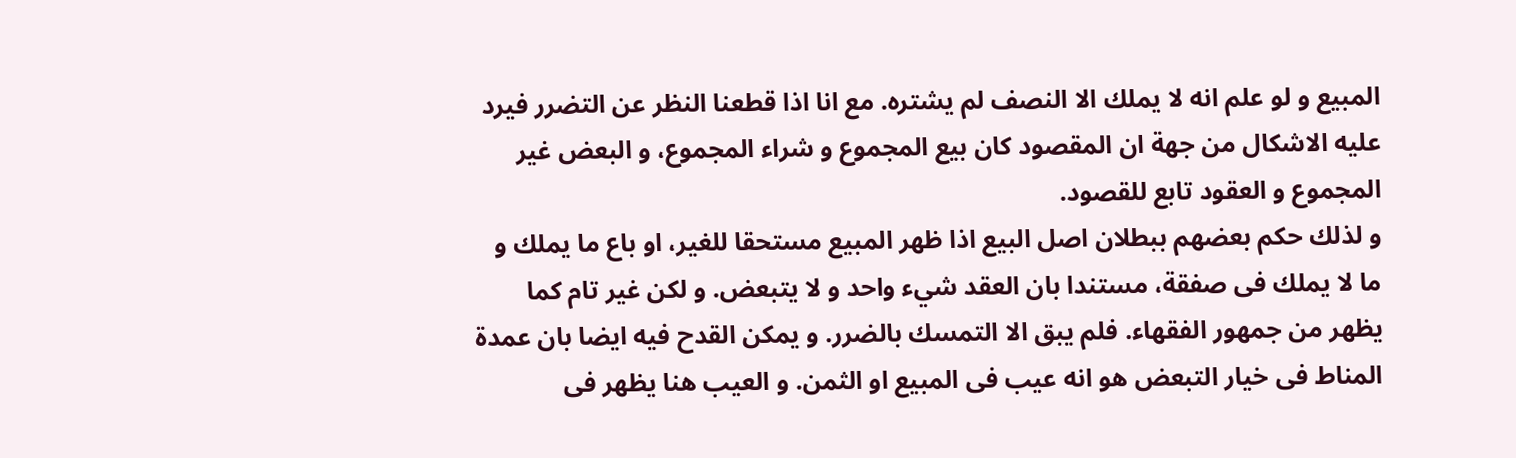المبيع و لو علم انه لا يملك الا النصف لم يشتره. مع انا اذا قطعنا النظر عن التضرر فيرد عليه الاشكال من جهة ان المقصود كان بيع المجموع و شراء المجموع، و البعض غير المجموع و العقود تابع للقصود.
و لذلك حكم بعضهم ببطلان اصل البيع اذا ظهر المبيع مستحقا للغير، او باع ما يملك و ما لا يملك فى صفقة، مستندا بان العقد شيء واحد و لا يتبعض. و لكن غير تام كما يظهر من جمهور الفقهاء. فلم يبق الا التمسك بالضرر. و يمكن القدح فيه ايضا بان عمدة المناط فى خيار التبعض هو انه عيب فى المبيع او الثمن. و العيب هنا يظهر فى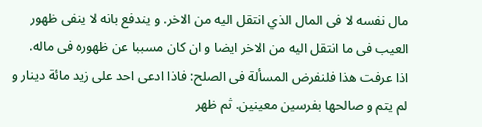مال نفسه لا فى المال الذي انتقل اليه من الاخر. و يندفع بانه لا ينفى ظهور العيب فى ما انتقل اليه من الاخر ايضا و ان كان مسببا عن ظهوره فى ماله.
اذا عرفت هذا فلنفرض المسألة فى الصلح: فاذا ادعى احد على زيد مائة دينار و لم يتم و صالحها بفرسين معينين. ثم ظهر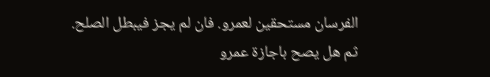الفرسان مستحقين لعمرو. فان لم يجز فيبطل الصلح.
ثم هل يصح باجازة عمرو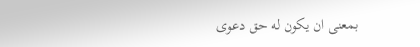بمعنى ان يكون له حق دعوى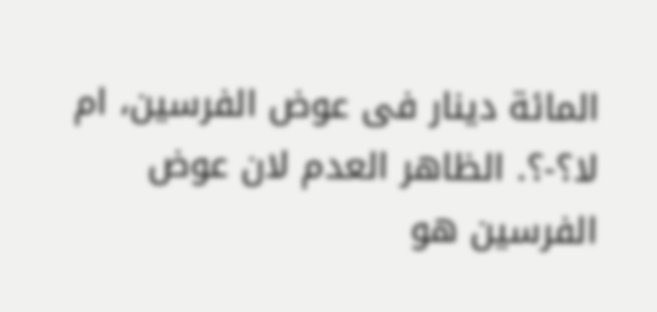المائة دينار فى عوض الفرسين، ام لا؟-؟. الظاهر العدم لان عوض الفرسين هو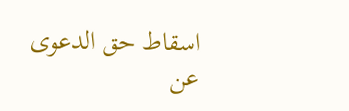اسقاط حق الدعوى عن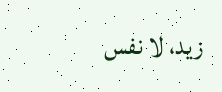زيد، لا نفس